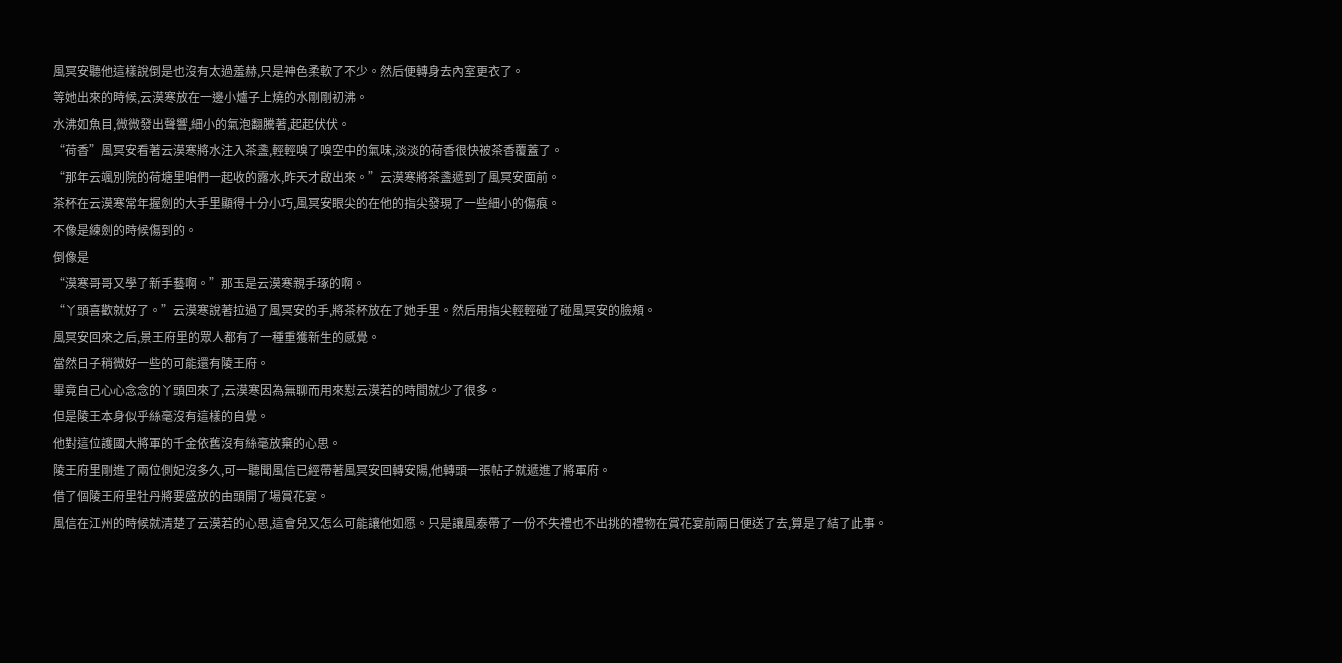風冥安聽他這樣說倒是也沒有太過羞赫,只是神色柔軟了不少。然后便轉身去內室更衣了。
等她出來的時候,云漠寒放在一邊小爐子上燒的水剛剛初沸。
水沸如魚目,微微發出聲響,細小的氣泡翻騰著,起起伏伏。
“荷香”風冥安看著云漠寒將水注入茶盞,輕輕嗅了嗅空中的氣味,淡淡的荷香很快被茶香覆蓋了。
“那年云颯別院的荷塘里咱們一起收的露水,昨天才啟出來。”云漠寒將茶盞遞到了風冥安面前。
茶杯在云漠寒常年握劍的大手里顯得十分小巧,風冥安眼尖的在他的指尖發現了一些細小的傷痕。
不像是練劍的時候傷到的。
倒像是
“漠寒哥哥又學了新手藝啊。”那玉是云漠寒親手琢的啊。
“丫頭喜歡就好了。”云漠寒說著拉過了風冥安的手,將茶杯放在了她手里。然后用指尖輕輕碰了碰風冥安的臉頰。
風冥安回來之后,景王府里的眾人都有了一種重獲新生的感覺。
當然日子稍微好一些的可能還有陵王府。
畢竟自己心心念念的丫頭回來了,云漠寒因為無聊而用來懟云漠若的時間就少了很多。
但是陵王本身似乎絲毫沒有這樣的自覺。
他對這位護國大將軍的千金依舊沒有絲毫放棄的心思。
陵王府里剛進了兩位側妃沒多久,可一聽聞風信已經帶著風冥安回轉安陽,他轉頭一張帖子就遞進了將軍府。
借了個陵王府里牡丹將要盛放的由頭開了場賞花宴。
風信在江州的時候就清楚了云漠若的心思,這會兒又怎么可能讓他如愿。只是讓風泰帶了一份不失禮也不出挑的禮物在賞花宴前兩日便送了去,算是了結了此事。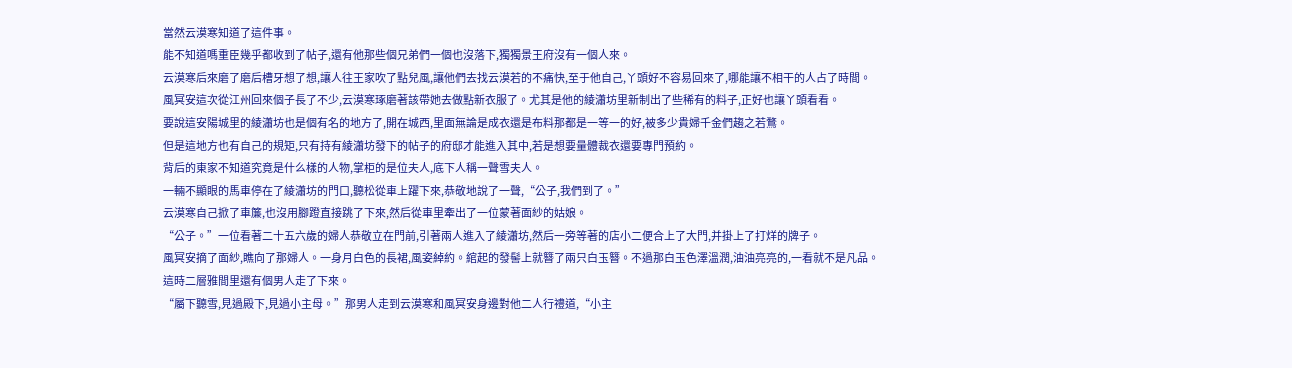當然云漠寒知道了這件事。
能不知道嗎重臣幾乎都收到了帖子,還有他那些個兄弟們一個也沒落下,獨獨景王府沒有一個人來。
云漠寒后來磨了磨后槽牙想了想,讓人往王家吹了點兒風,讓他們去找云漠若的不痛快,至于他自己,丫頭好不容易回來了,哪能讓不相干的人占了時間。
風冥安這次從江州回來個子長了不少,云漠寒琢磨著該帶她去做點新衣服了。尤其是他的綾瀟坊里新制出了些稀有的料子,正好也讓丫頭看看。
要說這安陽城里的綾瀟坊也是個有名的地方了,開在城西,里面無論是成衣還是布料那都是一等一的好,被多少貴婦千金們趨之若鶩。
但是這地方也有自己的規矩,只有持有綾瀟坊發下的帖子的府邸才能進入其中,若是想要量體裁衣還要專門預約。
背后的東家不知道究竟是什么樣的人物,掌柜的是位夫人,底下人稱一聲雪夫人。
一輛不顯眼的馬車停在了綾瀟坊的門口,聽松從車上躍下來,恭敬地說了一聲,“公子,我們到了。”
云漠寒自己掀了車簾,也沒用腳蹬直接跳了下來,然后從車里牽出了一位蒙著面紗的姑娘。
“公子。”一位看著二十五六歲的婦人恭敬立在門前,引著兩人進入了綾瀟坊,然后一旁等著的店小二便合上了大門,并掛上了打烊的牌子。
風冥安摘了面紗,瞧向了那婦人。一身月白色的長裙,風姿綽約。綰起的發髻上就簪了兩只白玉簪。不過那白玉色澤溫潤,油油亮亮的,一看就不是凡品。
這時二層雅間里還有個男人走了下來。
“屬下聽雪,見過殿下,見過小主母。”那男人走到云漠寒和風冥安身邊對他二人行禮道,“小主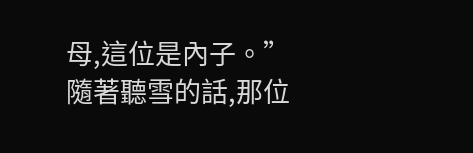母,這位是內子。”
隨著聽雪的話,那位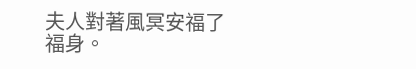夫人對著風冥安福了福身。